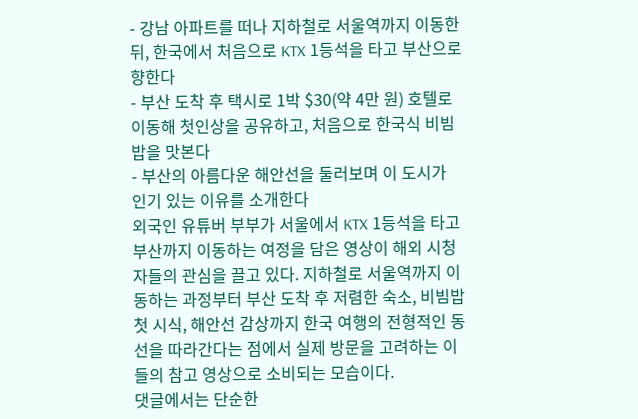- 강남 아파트를 떠나 지하철로 서울역까지 이동한 뒤, 한국에서 처음으로 KTX 1등석을 타고 부산으로 향한다
- 부산 도착 후 택시로 1박 $30(약 4만 원) 호텔로 이동해 첫인상을 공유하고, 처음으로 한국식 비빔밥을 맛본다
- 부산의 아름다운 해안선을 둘러보며 이 도시가 인기 있는 이유를 소개한다
외국인 유튜버 부부가 서울에서 KTX 1등석을 타고 부산까지 이동하는 여정을 담은 영상이 해외 시청자들의 관심을 끌고 있다. 지하철로 서울역까지 이동하는 과정부터 부산 도착 후 저렴한 숙소, 비빔밥 첫 시식, 해안선 감상까지 한국 여행의 전형적인 동선을 따라간다는 점에서 실제 방문을 고려하는 이들의 참고 영상으로 소비되는 모습이다.
댓글에서는 단순한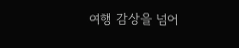여행 감상을 넘어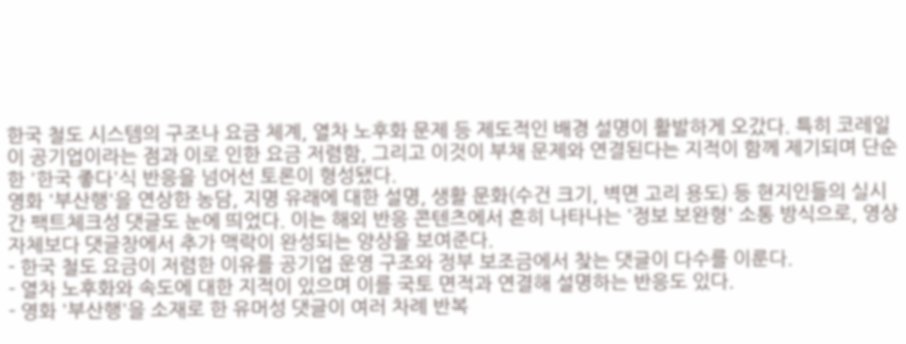한국 철도 시스템의 구조나 요금 체계, 열차 노후화 문제 등 제도적인 배경 설명이 활발하게 오갔다. 특히 코레일이 공기업이라는 점과 이로 인한 요금 저렴함, 그리고 이것이 부채 문제와 연결된다는 지적이 함께 제기되며 단순한 '한국 좋다'식 반응을 넘어선 토론이 형성됐다.
영화 '부산행'을 연상한 농담, 지명 유래에 대한 설명, 생활 문화(수건 크기, 벽면 고리 용도) 등 현지인들의 실시간 팩트체크성 댓글도 눈에 띄었다. 이는 해외 반응 콘텐츠에서 흔히 나타나는 '정보 보완형' 소통 방식으로, 영상 자체보다 댓글창에서 추가 맥락이 완성되는 양상을 보여준다.
- 한국 철도 요금이 저렴한 이유를 공기업 운영 구조와 정부 보조금에서 찾는 댓글이 다수를 이룬다.
- 열차 노후화와 속도에 대한 지적이 있으며 이를 국토 면적과 연결해 설명하는 반응도 있다.
- 영화 '부산행'을 소재로 한 유머성 댓글이 여러 차례 반복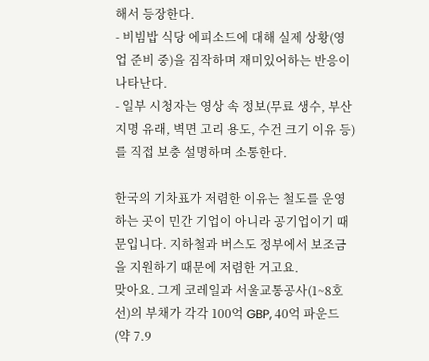해서 등장한다.
- 비빔밥 식당 에피소드에 대해 실제 상황(영업 준비 중)을 짐작하며 재미있어하는 반응이 나타난다.
- 일부 시청자는 영상 속 정보(무료 생수, 부산 지명 유래, 벽면 고리 용도, 수건 크기 이유 등)를 직접 보충 설명하며 소통한다.

한국의 기차표가 저렴한 이유는 철도를 운영하는 곳이 민간 기업이 아니라 공기업이기 때문입니다. 지하철과 버스도 정부에서 보조금을 지원하기 때문에 저렴한 거고요.
맞아요. 그게 코레일과 서울교통공사(1~8호선)의 부채가 각각 100억 GBP, 40억 파운드(약 7.9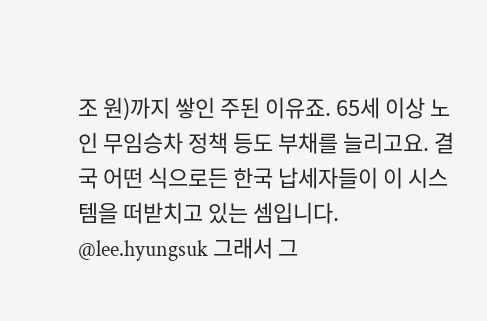조 원)까지 쌓인 주된 이유죠. 65세 이상 노인 무임승차 정책 등도 부채를 늘리고요. 결국 어떤 식으로든 한국 납세자들이 이 시스템을 떠받치고 있는 셈입니다.
@lee.hyungsuk 그래서 그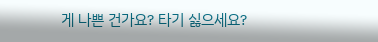게 나쁜 건가요? 타기 싫으세요?